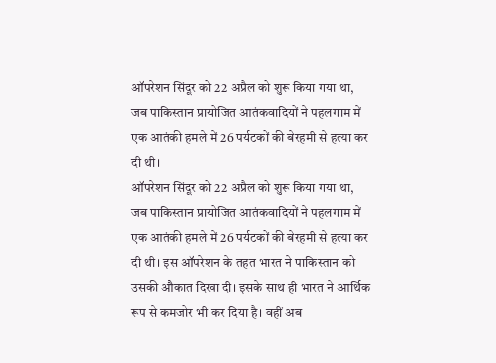ऑपरेशन सिंदूर को 22 अप्रैल को शुरू किया गया था, जब पाकिस्तान प्रायोजित आतंकवादियों ने पहलगाम में एक आतंकी हमले में 26 पर्यटकों की बेरहमी से हत्या कर दी थी।
ऑपरेशन सिंदूर को 22 अप्रैल को शुरू किया गया था, जब पाकिस्तान प्रायोजित आतंकवादियों ने पहलगाम में एक आतंकी हमले में 26 पर्यटकों की बेरहमी से हत्या कर दी थी। इस ऑपरेशन के तहत भारत ने पाकिस्तान को उसकी औकात दिखा दी। इसके साथ ही भारत ने आर्थिक रूप से कमजोर भी कर दिया है। वहीं अब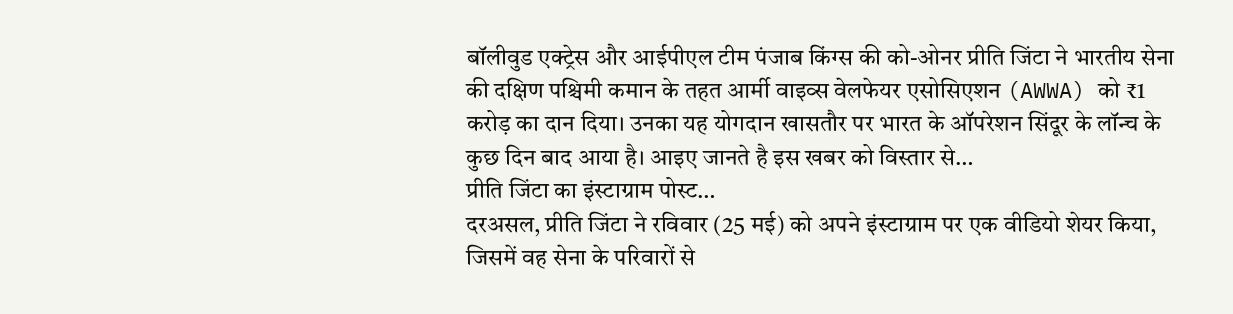बॉलीवुड एक्ट्रेस और आईपीएल टीम पंजाब किंग्स की को-ओनर प्रीति जिंटा ने भारतीय सेना की दक्षिण पश्चिमी कमान के तहत आर्मी वाइव्स वेलफेयर एसोसिएशन (AWWA) को ₹1 करोड़ का दान दिया। उनका यह योगदान खासतौर पर भारत के ऑपरेशन सिंदूर के लॉन्च के कुछ दिन बाद आया है। आइए जानते है इस खबर को विस्तार से…
प्रीति जिंटा का इंस्टाग्राम पोस्ट…
दरअसल, प्रीति जिंटा ने रविवार (25 मई) को अपने इंस्टाग्राम पर एक वीडियो शेयर किया, जिसमें वह सेना के परिवारों से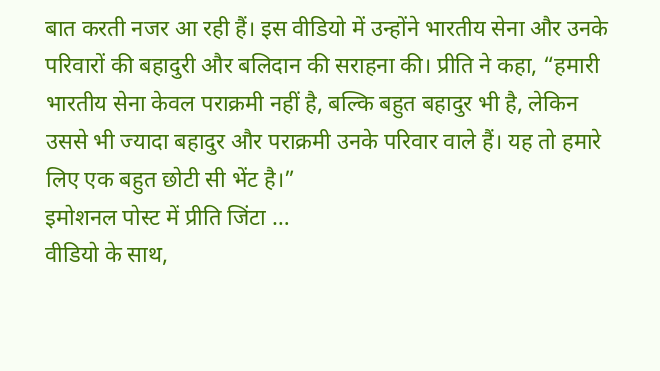बात करती नजर आ रही हैं। इस वीडियो में उन्होंने भारतीय सेना और उनके परिवारों की बहादुरी और बलिदान की सराहना की। प्रीति ने कहा, “हमारी भारतीय सेना केवल पराक्रमी नहीं है, बल्कि बहुत बहादुर भी है, लेकिन उससे भी ज्यादा बहादुर और पराक्रमी उनके परिवार वाले हैं। यह तो हमारे लिए एक बहुत छोटी सी भेंट है।”
इमोशनल पोस्ट में प्रीति जिंटा …
वीडियो के साथ,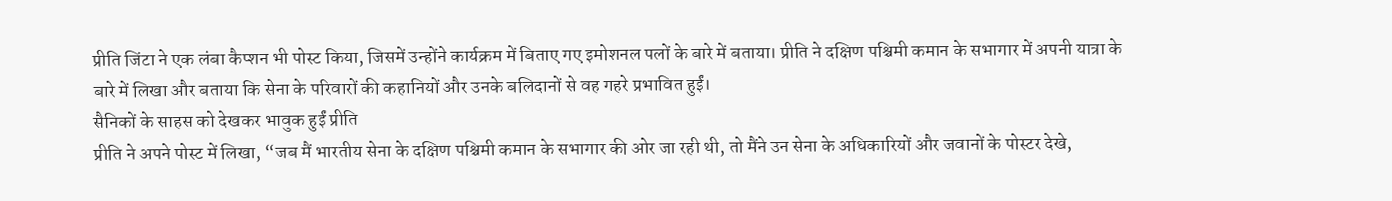प्रीति जिंटा ने एक लंबा कैप्शन भी पोस्ट किया, जिसमें उन्होंने कार्यक्रम में बिताए गए इमोशनल पलों के बारे में बताया। प्रीति ने दक्षिण पश्चिमी कमान के सभागार में अपनी यात्रा के बारे में लिखा और बताया कि सेना के परिवारों की कहानियों और उनके बलिदानों से वह गहरे प्रभावित हुईं।
सैनिकों के साहस को देखकर भावुक हुईं प्रीति
प्रीति ने अपने पोस्ट में लिखा, “जब मैं भारतीय सेना के दक्षिण पश्चिमी कमान के सभागार की ओर जा रही थी, तो मैंने उन सेना के अधिकारियों और जवानों के पोस्टर देखे,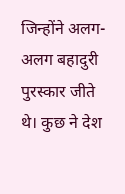जिन्होंने अलग-अलग बहादुरी पुरस्कार जीते थे। कुछ ने देश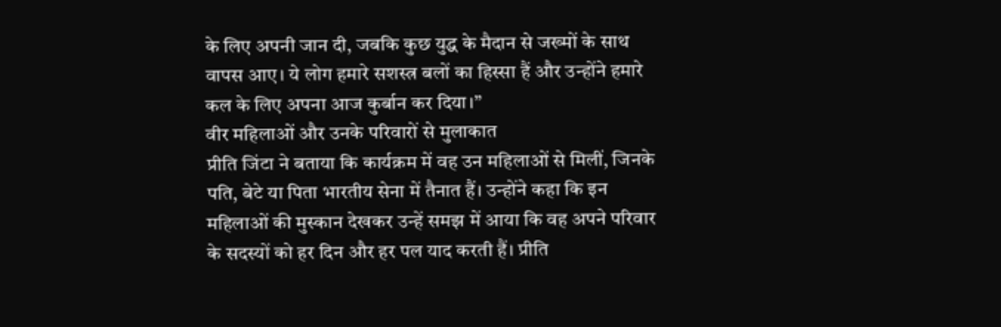के लिए अपनी जान दी, जबकि कुछ युद्ध के मैदान से जख्मों के साथ वापस आए। ये लोग हमारे सशस्त्र बलों का हिस्सा हैं और उन्होंने हमारे कल के लिए अपना आज कुर्बान कर दिया।”
वीर महिलाओं और उनके परिवारों से मुलाकात
प्रीति जिंटा ने बताया कि कार्यक्रम में वह उन महिलाओं से मिलीं, जिनके पति, बेटे या पिता भारतीय सेना में तैनात हैं। उन्होंने कहा कि इन महिलाओं की मुस्कान देखकर उन्हें समझ में आया कि वह अपने परिवार के सदस्यों को हर दिन और हर पल याद करती हैं। प्रीति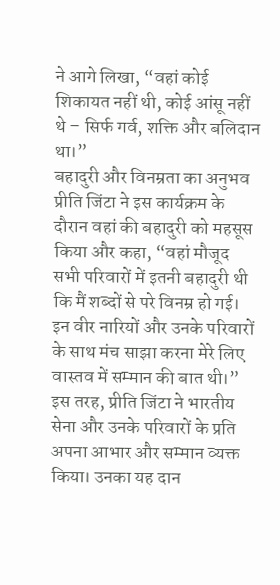ने आगे लिखा, “वहां कोई शिकायत नहीं थी, कोई आंसू नहीं थे – सिर्फ गर्व, शक्ति और बलिदान था।”
बहादुरी और विनम्रता का अनुभव
प्रीति जिंटा ने इस कार्यक्रम के दौरान वहां की बहादुरी को महसूस किया और कहा, “वहां मौजूद सभी परिवारों में इतनी बहादुरी थी कि मैं शब्दों से परे विनम्र हो गई। इन वीर नारियों और उनके परिवारों के साथ मंच साझा करना मेरे लिए वास्तव में सम्मान की बात थी।” इस तरह, प्रीति जिंटा ने भारतीय सेना और उनके परिवारों के प्रति अपना आभार और सम्मान व्यक्त किया। उनका यह दान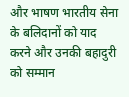और भाषण भारतीय सेना के बलिदानों को याद करने और उनकी बहादुरी को सम्मान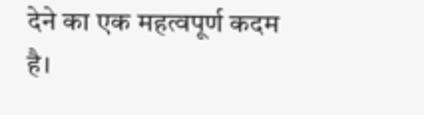देने का एक महत्वपूर्ण कदम है।